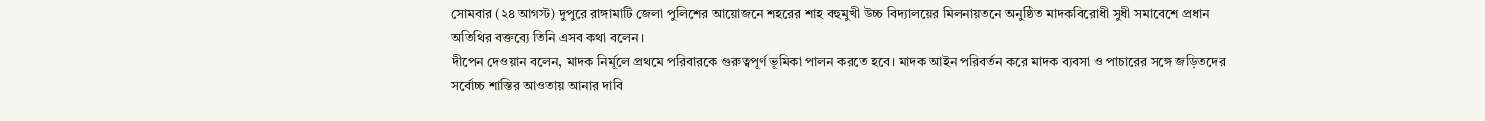সোমবার (২৪ আগস্ট) দুপুরে রাঙ্গামাটি জেলা পুলিশের আয়োজনে শহরের শাহ বহুমুখী উচ্চ বিদ্যালয়ের মিলনায়তনে অনুষ্ঠিত মাদকবিরোধী সুধী সমাবেশে প্রধান অতিথির বক্তব্যে তিনি এসব কথা বলেন।
দীপেন দেওয়ান বলেন, মাদক নির্মূলে প্রথমে পরিবারকে গুরুত্বপূর্ণ ভূমিকা পালন করতে হবে। মাদক আইন পরিবর্তন করে মাদক ব্যবসা ও পাচারের সঙ্গে জড়িতদের সর্বোচ্চ শাস্তির আওতায় আনার দাবি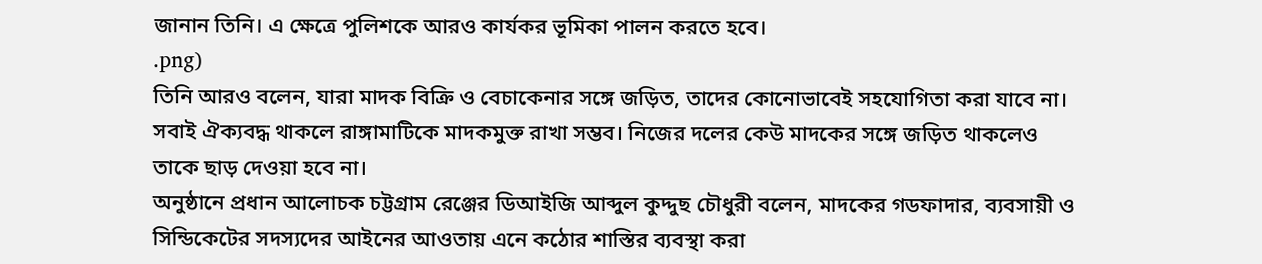জানান তিনি। এ ক্ষেত্রে পুলিশকে আরও কার্যকর ভূমিকা পালন করতে হবে।
.png)
তিনি আরও বলেন, যারা মাদক বিক্রি ও বেচাকেনার সঙ্গে জড়িত, তাদের কোনোভাবেই সহযোগিতা করা যাবে না। সবাই ঐক্যবদ্ধ থাকলে রাঙ্গামাটিকে মাদকমুক্ত রাখা সম্ভব। নিজের দলের কেউ মাদকের সঙ্গে জড়িত থাকলেও তাকে ছাড় দেওয়া হবে না।
অনুষ্ঠানে প্রধান আলোচক চট্টগ্রাম রেঞ্জের ডিআইজি আব্দুল কুদ্দুছ চৌধুরী বলেন, মাদকের গডফাদার, ব্যবসায়ী ও সিন্ডিকেটের সদস্যদের আইনের আওতায় এনে কঠোর শাস্তির ব্যবস্থা করা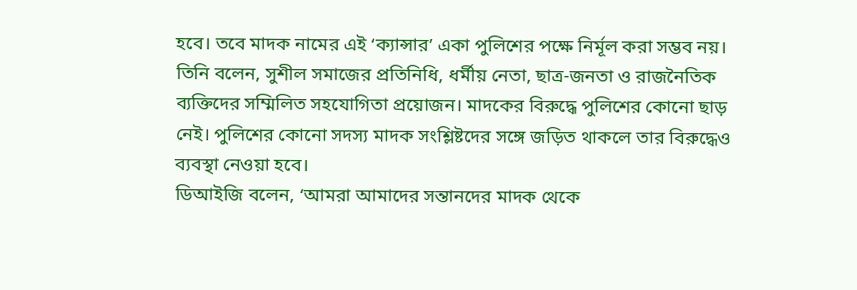হবে। তবে মাদক নামের এই ‘ক্যান্সার’ একা পুলিশের পক্ষে নির্মূল করা সম্ভব নয়।
তিনি বলেন, সুশীল সমাজের প্রতিনিধি, ধর্মীয় নেতা, ছাত্র-জনতা ও রাজনৈতিক ব্যক্তিদের সম্মিলিত সহযোগিতা প্রয়োজন। মাদকের বিরুদ্ধে পুলিশের কোনো ছাড় নেই। পুলিশের কোনো সদস্য মাদক সংশ্লিষ্টদের সঙ্গে জড়িত থাকলে তার বিরুদ্ধেও ব্যবস্থা নেওয়া হবে।
ডিআইজি বলেন, ‘আমরা আমাদের সন্তানদের মাদক থেকে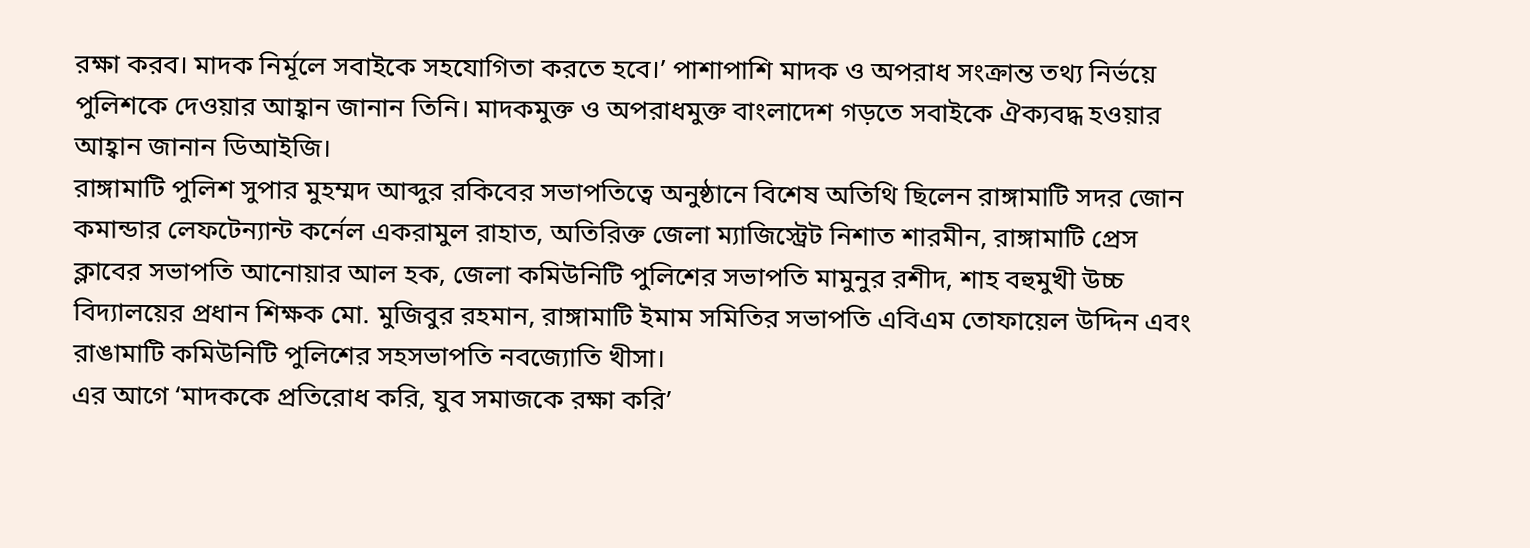রক্ষা করব। মাদক নির্মূলে সবাইকে সহযোগিতা করতে হবে।’ পাশাপাশি মাদক ও অপরাধ সংক্রান্ত তথ্য নির্ভয়ে পুলিশকে দেওয়ার আহ্বান জানান তিনি। মাদকমুক্ত ও অপরাধমুক্ত বাংলাদেশ গড়তে সবাইকে ঐক্যবদ্ধ হওয়ার আহ্বান জানান ডিআইজি।
রাঙ্গামাটি পুলিশ সুপার মুহম্মদ আব্দুর রকিবের সভাপতিত্বে অনুষ্ঠানে বিশেষ অতিথি ছিলেন রাঙ্গামাটি সদর জোন কমান্ডার লেফটেন্যান্ট কর্নেল একরামুল রাহাত, অতিরিক্ত জেলা ম্যাজিস্ট্রেট নিশাত শারমীন, রাঙ্গামাটি প্রেস ক্লাবের সভাপতি আনোয়ার আল হক, জেলা কমিউনিটি পুলিশের সভাপতি মামুনুর রশীদ, শাহ বহুমুখী উচ্চ বিদ্যালয়ের প্রধান শিক্ষক মো. মুজিবুর রহমান, রাঙ্গামাটি ইমাম সমিতির সভাপতি এবিএম তোফায়েল উদ্দিন এবং রাঙামাটি কমিউনিটি পুলিশের সহসভাপতি নবজ্যোতি খীসা।
এর আগে ‘মাদককে প্রতিরোধ করি, যুব সমাজকে রক্ষা করি’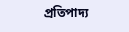প্রতিপাদ্য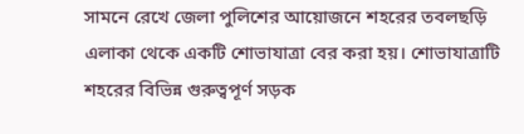সামনে রেখে জেলা পুলিশের আয়োজনে শহরের তবলছড়ি এলাকা থেকে একটি শোভাযাত্রা বের করা হয়। শোভাযাত্রাটি শহরের বিভিন্ন গুরুত্বপূর্ণ সড়ক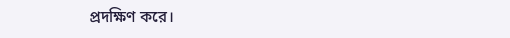প্রদক্ষিণ করে।